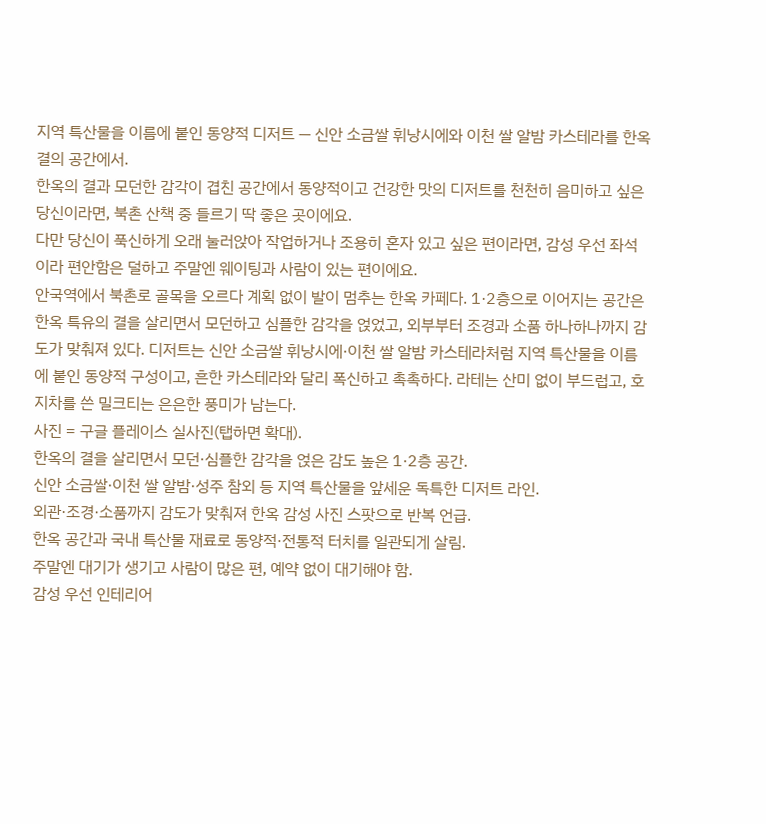지역 특산물을 이름에 붙인 동양적 디저트 — 신안 소금쌀 휘낭시에와 이천 쌀 알밤 카스테라를 한옥 결의 공간에서.
한옥의 결과 모던한 감각이 겹친 공간에서 동양적이고 건강한 맛의 디저트를 천천히 음미하고 싶은 당신이라면, 북촌 산책 중 들르기 딱 좋은 곳이에요.
다만 당신이 푹신하게 오래 눌러앉아 작업하거나 조용히 혼자 있고 싶은 편이라면, 감성 우선 좌석이라 편안함은 덜하고 주말엔 웨이팅과 사람이 있는 편이에요.
안국역에서 북촌로 골목을 오르다 계획 없이 발이 멈추는 한옥 카페다. 1·2층으로 이어지는 공간은 한옥 특유의 결을 살리면서 모던하고 심플한 감각을 얹었고, 외부부터 조경과 소품 하나하나까지 감도가 맞춰져 있다. 디저트는 신안 소금쌀 휘낭시에·이천 쌀 알밤 카스테라처럼 지역 특산물을 이름에 붙인 동양적 구성이고, 흔한 카스테라와 달리 폭신하고 촉촉하다. 라테는 산미 없이 부드럽고, 호지차를 쓴 밀크티는 은은한 풍미가 남는다.
사진 = 구글 플레이스 실사진(탭하면 확대).
한옥의 결을 살리면서 모던·심플한 감각을 얹은 감도 높은 1·2층 공간.
신안 소금쌀·이천 쌀 알밤·성주 참외 등 지역 특산물을 앞세운 독특한 디저트 라인.
외관·조경·소품까지 감도가 맞춰져 한옥 감성 사진 스팟으로 반복 언급.
한옥 공간과 국내 특산물 재료로 동양적·전통적 터치를 일관되게 살림.
주말엔 대기가 생기고 사람이 많은 편, 예약 없이 대기해야 함.
감성 우선 인테리어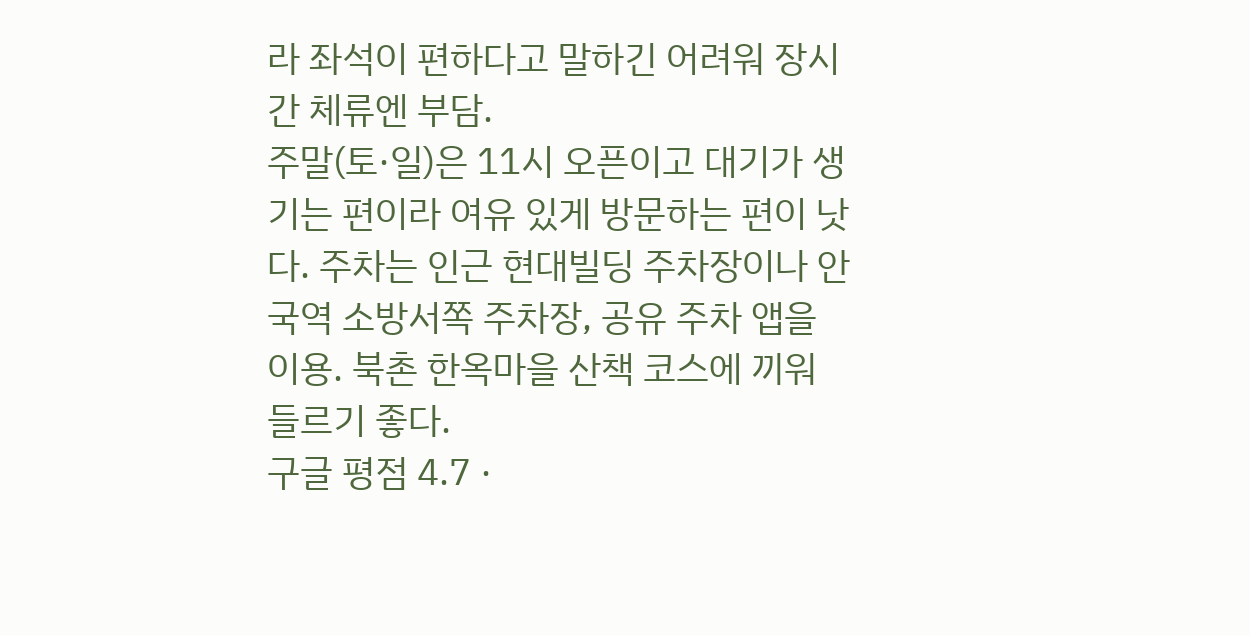라 좌석이 편하다고 말하긴 어려워 장시간 체류엔 부담.
주말(토·일)은 11시 오픈이고 대기가 생기는 편이라 여유 있게 방문하는 편이 낫다. 주차는 인근 현대빌딩 주차장이나 안국역 소방서쪽 주차장, 공유 주차 앱을 이용. 북촌 한옥마을 산책 코스에 끼워 들르기 좋다.
구글 평점 4.7 ·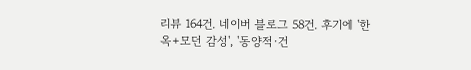리뷰 164건. 네이버 블로그 58건. 후기에 '한옥+모던 감성', '동양적·건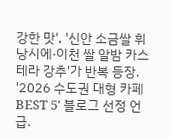강한 맛', '신안 소금쌀 휘낭시에·이천 쌀 알밤 카스테라 강추'가 반복 등장. '2026 수도권 대형 카페 BEST 5' 블로그 선정 언급.